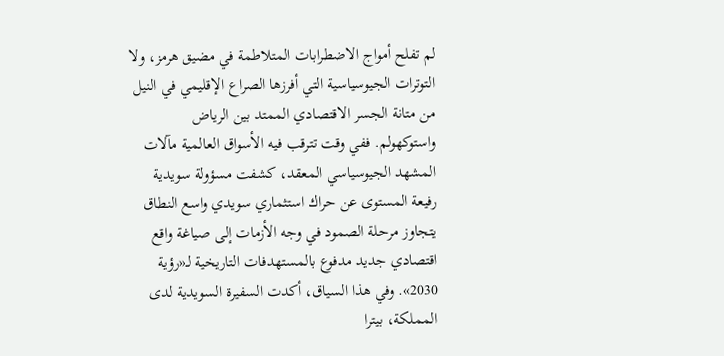لم تفلح أمواج الاضطرابات المتلاطمة في مضيق هرمز، ولا التوترات الجيوسياسية التي أفرزها الصراع الإقليمي في النيل من متانة الجسر الاقتصادي الممتد بين الرياض واستوكهولم. ففي وقت تترقب فيه الأسواق العالمية مآلات المشهد الجيوسياسي المعقد، كشفت مسؤولة سويدية رفيعة المستوى عن حراك استثماري سويدي واسع النطاق يتجاوز مرحلة الصمود في وجه الأزمات إلى صياغة واقع اقتصادي جديد مدفوع بالمستهدفات التاريخية لـ«رؤية 2030». وفي هذا السياق، أكدت السفيرة السويدية لدى المملكة، بيترا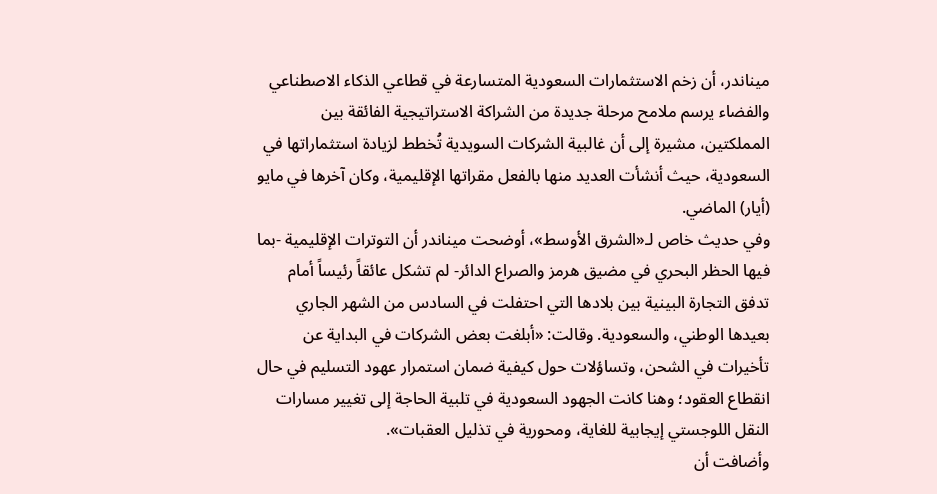ميناندر، أن زخم الاستثمارات السعودية المتسارعة في قطاعي الذكاء الاصطناعي والفضاء يرسم ملامح مرحلة جديدة من الشراكة الاستراتيجية الفائقة بين المملكتين، مشيرة إلى أن غالبية الشركات السويدية تُخطط لزيادة استثماراتها في السعودية، حيث أنشأت العديد منها بالفعل مقراتها الإقليمية، وكان آخرها في مايو (أيار) الماضي.
وفي حديث خاص لـ«الشرق الأوسط»، أوضحت ميناندر أن التوترات الإقليمية -بما فيها الحظر البحري في مضيق هرمز والصراع الدائر- لم تشكل عائقاً رئيساً أمام تدفق التجارة البينية بين بلادها التي احتفلت في السادس من الشهر الجاري بعيدها الوطني، والسعودية. وقالت: «أبلغت بعض الشركات في البداية عن تأخيرات في الشحن، وتساؤلات حول كيفية ضمان استمرار عهود التسليم في حال انقطاع العقود؛ وهنا كانت الجهود السعودية في تلبية الحاجة إلى تغيير مسارات النقل اللوجستي إيجابية للغاية، ومحورية في تذليل العقبات».
وأضافت أن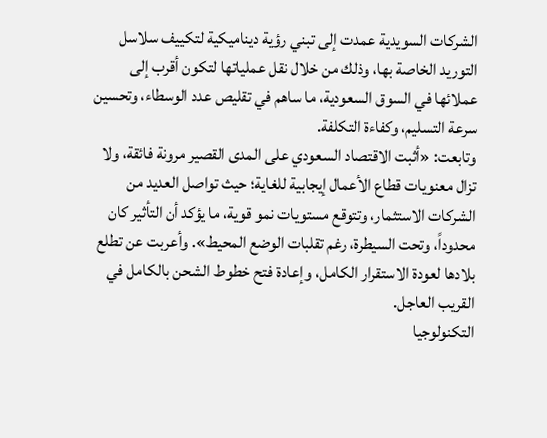الشركات السويدية عمدت إلى تبني رؤية ديناميكية لتكييف سلاسل التوريد الخاصة بها، وذلك من خلال نقل عملياتها لتكون أقرب إلى عملائها في السوق السعودية، ما ساهم في تقليص عدد الوسطاء، وتحسين سرعة التسليم، وكفاءة التكلفة.
وتابعت: «أثبت الاقتصاد السعودي على المدى القصير مرونة فائقة، ولا تزال معنويات قطاع الأعمال إيجابية للغاية؛ حيث تواصل العديد من الشركات الاستثمار، وتتوقع مستويات نمو قوية، ما يؤكد أن التأثير كان محدوداً، وتحت السيطرة، رغم تقلبات الوضع المحيط». وأعربت عن تطلع بلادها لعودة الاستقرار الكامل، وإعادة فتح خطوط الشحن بالكامل في القريب العاجل.
التكنولوجيا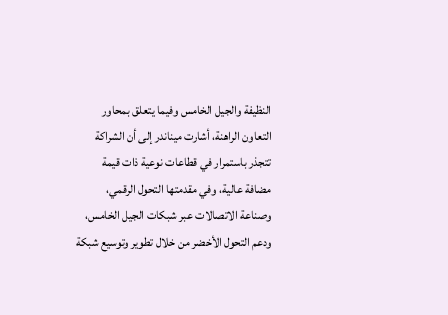النظيفة والجيل الخامس وفيما يتعلق بمحاور التعاون الراهنة، أشارت ميناندر إلى أن الشراكة تتجذر باستمرار في قطاعات نوعية ذات قيمة مضافة عالية، وفي مقدمتها التحول الرقمي، وصناعة الاتصالات عبر شبكات الجيل الخامس، ودعم التحول الأخضر من خلال تطوير وتوسيع شبكة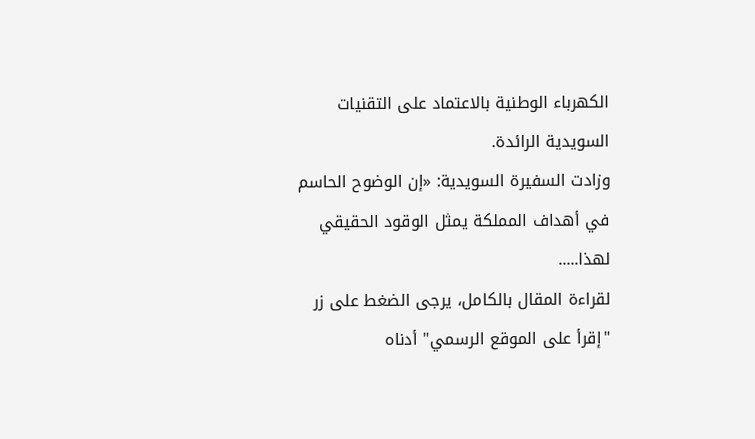الكهرباء الوطنية بالاعتماد على التقنيات السويدية الرائدة.
وزادت السفيرة السويدية: «إن الوضوح الحاسم في أهداف المملكة يمثل الوقود الحقيقي لهذا.....
لقراءة المقال بالكامل، يرجى الضغط على زر "إقرأ على الموقع الرسمي" أدناه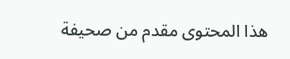هذا المحتوى مقدم من صحيفة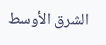الشرق الأوسط